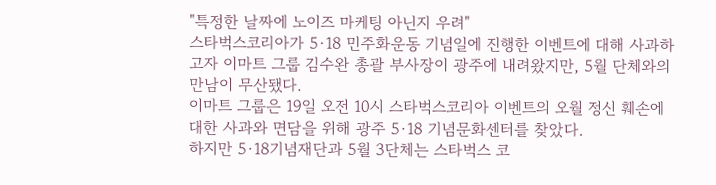"특정한 날짜에 노이즈 마케팅 아닌지 우려"
스타벅스코리아가 5·18 민주화운동 기념일에 진행한 이벤트에 대해 사과하고자 이마트 그룹 김수완 총괄 부사장이 광주에 내려왔지만, 5월 단체와의 만남이 무산됐다.
이마트 그룹은 19일 오전 10시 스타벅스코리아 이벤트의 오월 정신 훼손에 대한 사과와 면담을 위해 광주 5·18 기념문화센터를 찾았다.
하지만 5·18기념재단과 5월 3단체는 스타벅스 코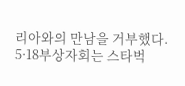리아와의 만남을 거부했다.
5·18부상자회는 스타벅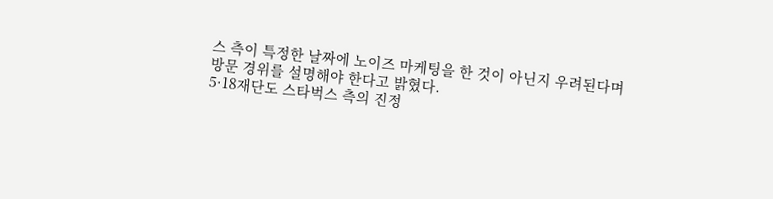스 측이 특정한 날짜에 노이즈 마케팅을 한 것이 아닌지 우려된다며 방문 경위를 설명해야 한다고 밝혔다.
5·18재단도 스타벅스 측의 진정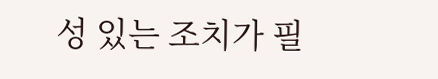성 있는 조치가 필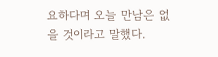요하다며 오늘 만남은 없을 것이라고 말했다.